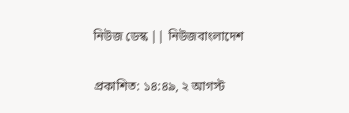নিউজ ডেস্ক || নিউজবাংলাদেশ

প্রকাশিত: ১৪:৪৯, ২ আগস্ট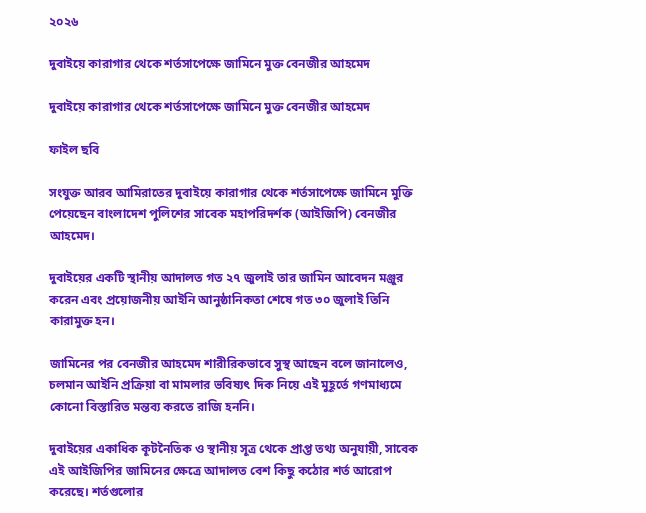২০২৬

দুবাইয়ে কারাগার থেকে শর্তসাপেক্ষে জামিনে মুক্ত বেনজীর আহমেদ

দুবাইয়ে কারাগার থেকে শর্তসাপেক্ষে জামিনে মুক্ত বেনজীর আহমেদ

ফাইল ছবি

সংযুক্ত আরব আমিরাতের দুবাইয়ে কারাগার থেকে শর্তসাপেক্ষে জামিনে মুক্তি পেয়েছেন বাংলাদেশ পুলিশের সাবেক মহাপরিদর্শক (আইজিপি) বেনজীর আহমেদ।

দুবাইয়ের একটি স্থানীয় আদালত গত ২৭ জুলাই তার জামিন আবেদন মঞ্জুর করেন এবং প্রয়োজনীয় আইনি আনুষ্ঠানিকতা শেষে গত ৩০ জুলাই তিনি কারামুক্ত হন।

জামিনের পর বেনজীর আহমেদ শারীরিকভাবে সুস্থ আছেন বলে জানালেও, চলমান আইনি প্রক্রিয়া বা মামলার ভবিষ্যৎ দিক নিয়ে এই মুহূর্তে গণমাধ্যমে কোনো বিস্তারিত মন্তব্য করতে রাজি হননি।

দুবাইয়ের একাধিক কূটনৈতিক ও স্থানীয় সূত্র থেকে প্রাপ্ত তথ্য অনুযায়ী, সাবেক এই আইজিপির জামিনের ক্ষেত্রে আদালত বেশ কিছু কঠোর শর্ত আরোপ করেছে। শর্তগুলোর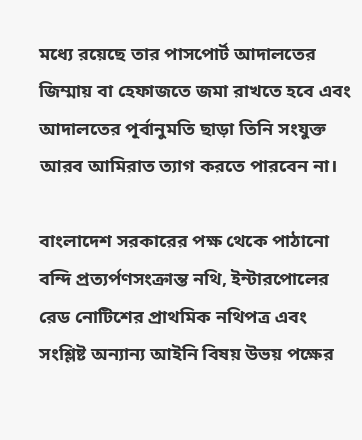মধ্যে রয়েছে তার পাসপোর্ট আদালতের জিম্মায় বা হেফাজতে জমা রাখতে হবে এবং আদালতের পূর্বানুমতি ছাড়া তিনি সংযুক্ত আরব আমিরাত ত্যাগ করতে পারবেন না।

বাংলাদেশ সরকারের পক্ষ থেকে পাঠানো বন্দি প্রত্যর্পণসংক্রান্ত নথি, ইন্টারপোলের রেড নোটিশের প্রাথমিক নথিপত্র এবং সংশ্লিষ্ট অন্যান্য আইনি বিষয় উভয় পক্ষের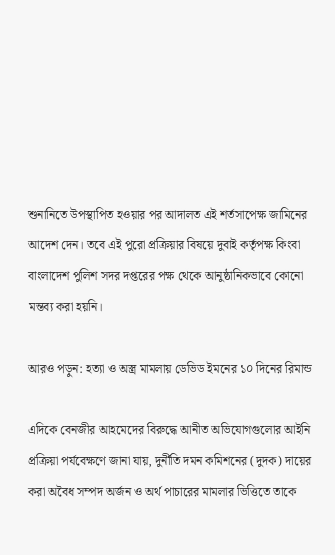শুনানিতে উপস্থাপিত হওয়ার পর আদালত এই শর্তসাপেক্ষ জামিনের আদেশ দেন। তবে এই পুরো প্রক্রিয়ার বিষয়ে দুবাই কর্তৃপক্ষ কিংবা বাংলাদেশ পুলিশ সদর দপ্তরের পক্ষ থেকে আনুষ্ঠানিকভাবে কোনো মন্তব্য করা হয়নি।

আরও পড়ুন: হত্যা ও অস্ত্র মামলায় ডেভিড ইমনের ১০ দিনের রিমান্ড

এদিকে বেনজীর আহমেদের বিরুদ্ধে আনীত অভিযোগগুলোর আইনি প্রক্রিয়া পর্যবেক্ষণে জানা যায়, দুর্নীতি দমন কমিশনের (দুদক) দায়ের করা অবৈধ সম্পদ অর্জন ও অর্থ পাচারের মামলার ভিত্তিতে তাকে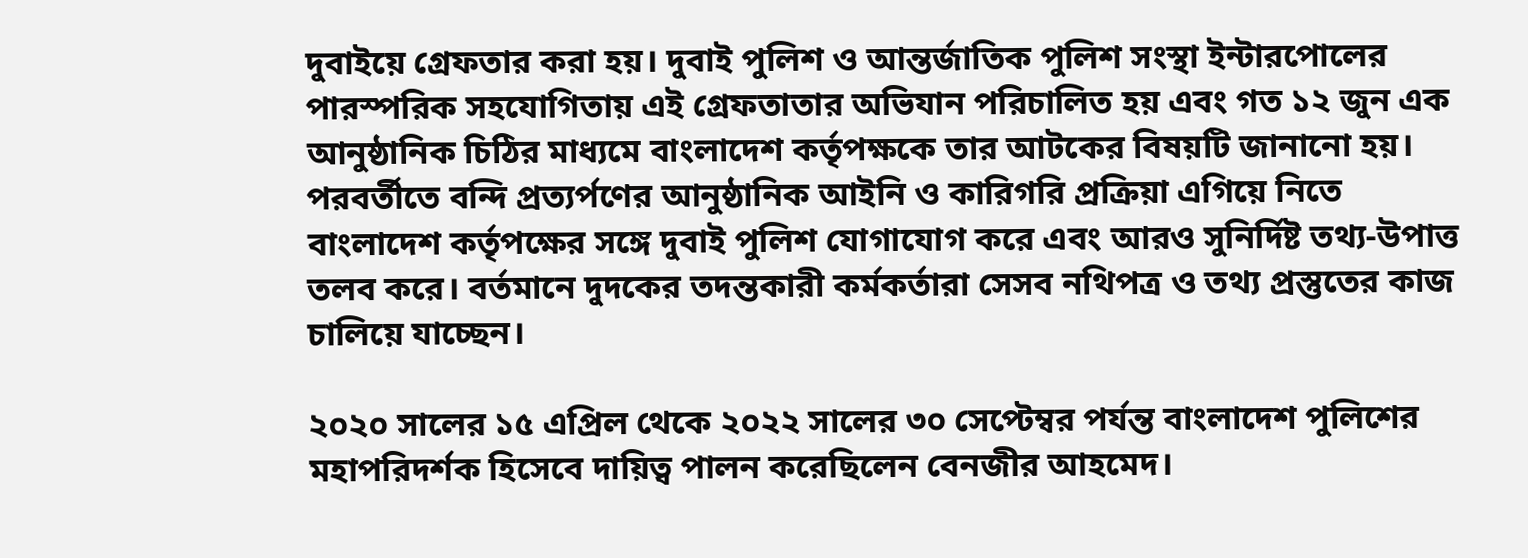দুবাইয়ে গ্রেফতার করা হয়। দুবাই পুলিশ ও আন্তর্জাতিক পুলিশ সংস্থা ইন্টারপোলের পারস্পরিক সহযোগিতায় এই গ্রেফতাতার অভিযান পরিচালিত হয় এবং গত ১২ জুন এক আনুষ্ঠানিক চিঠির মাধ্যমে বাংলাদেশ কর্তৃপক্ষকে তার আটকের বিষয়টি জানানো হয়। পরবর্তীতে বন্দি প্রত্যর্পণের আনুষ্ঠানিক আইনি ও কারিগরি প্রক্রিয়া এগিয়ে নিতে বাংলাদেশ কর্তৃপক্ষের সঙ্গে দুবাই পুলিশ যোগাযোগ করে এবং আরও সুনির্দিষ্ট তথ্য-উপাত্ত তলব করে। বর্তমানে দুদকের তদন্তকারী কর্মকর্তারা সেসব নথিপত্র ও তথ্য প্রস্তুতের কাজ চালিয়ে যাচ্ছেন।

২০২০ সালের ১৫ এপ্রিল থেকে ২০২২ সালের ৩০ সেপ্টেম্বর পর্যন্ত বাংলাদেশ পুলিশের মহাপরিদর্শক হিসেবে দায়িত্ব পালন করেছিলেন বেনজীর আহমেদ।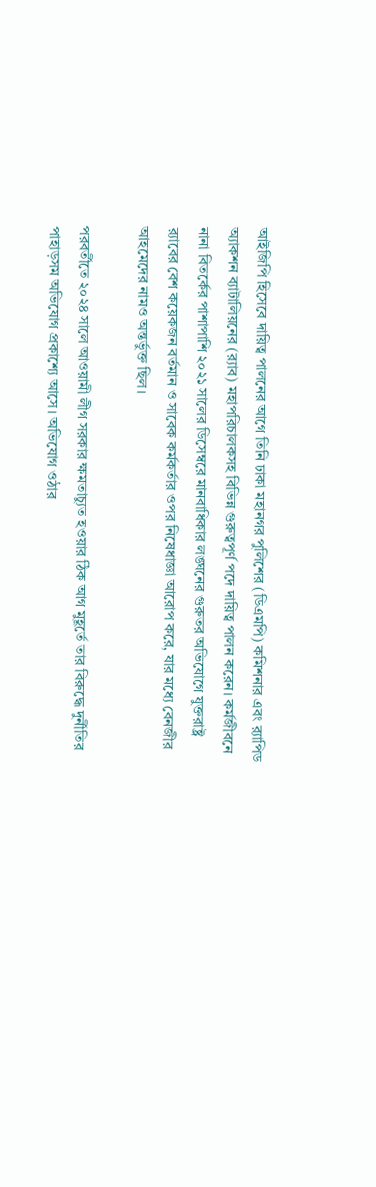আইজিপি হিসেবে দায়িত্ব পালনের আগে তিনি ঢাকা মহানগর পুলিশের (ডিএমপি) কমিশনার এবং র‍্যাপিড অ্যাকশন ব্যাটালিয়নের (র‍্যাব) মহাপরিচালকসহ বিভিন্ন গুরুত্বপূর্ণ পদে দায়িত্ব পালন করেন। কর্মজীবনে নানা বিতর্কের পাশাপাশি ২০২১ সালের ডিসেম্বরে মানবাধিকার লঙ্ঘনের গুরুতর অভিযোগে যুক্তরাষ্ট্র র‍্যাবের বেশ কয়েকজন বর্তমান ও সাবেক কর্মকর্তার ওপর নিষেধাজ্ঞা আরোপ করে, যার মধ্যে বেনজীর আহমেদের নামও অন্তর্ভুক্ত ছিল।

পরবর্তীতে ২০২৪ সালে আওয়ামী লীগ সরকার ক্ষমতাচ্যুত হওয়ার ঠিক আগ মুহূর্তে তার বিরুদ্ধে দুর্নীতির পাহাড়সম অভিযোগ প্রকাশ্যে আসে। অভিযোগ ওঠার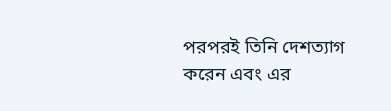পরপরই তিনি দেশত্যাগ করেন এবং এর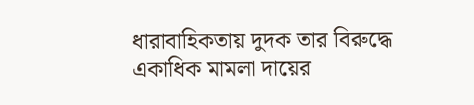ধারাবাহিকতায় দুদক তার বিরুদ্ধে একাধিক মামলা দায়ের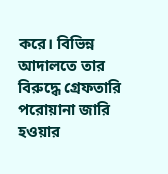করে। বিভিন্ন আদালতে তার বিরুদ্ধে গ্রেফতারি পরোয়ানা জারি হওয়ার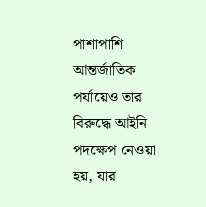পাশাপাশি আন্তর্জাতিক পর্যায়েও তার বিরুদ্ধে আইনি পদক্ষেপ নেওয়া হয়, যার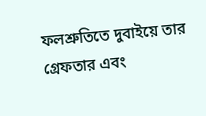ফলশ্রুতিতে দুবাইয়ে তার গ্রেফতার এবং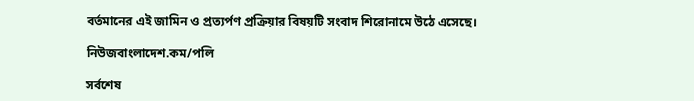বর্তমানের এই জামিন ও প্রত্যর্পণ প্রক্রিয়ার বিষয়টি সংবাদ শিরোনামে উঠে এসেছে।

নিউজবাংলাদেশ.কম/পলি

সর্বশেষ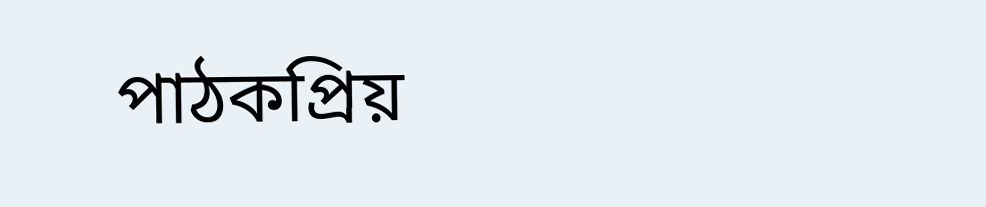পাঠকপ্রিয়